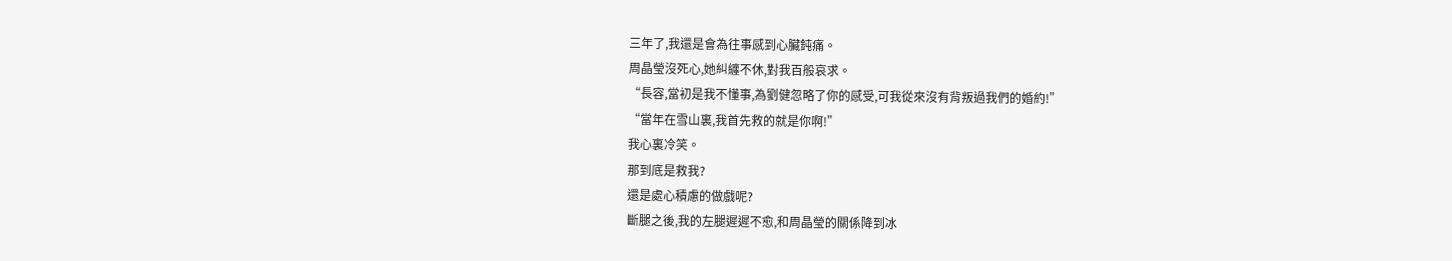三年了,我還是會為往事感到心臟鈍痛。
周晶瑩沒死心,她糾纏不休,對我百般哀求。
“長容,當初是我不懂事,為劉健忽略了你的感受,可我從來沒有背叛過我們的婚約!”
“當年在雪山裏,我首先救的就是你啊!”
我心裏冷笑。
那到底是救我?
還是處心積慮的做戲呢?
斷腿之後,我的左腿遲遲不愈,和周晶瑩的關係降到冰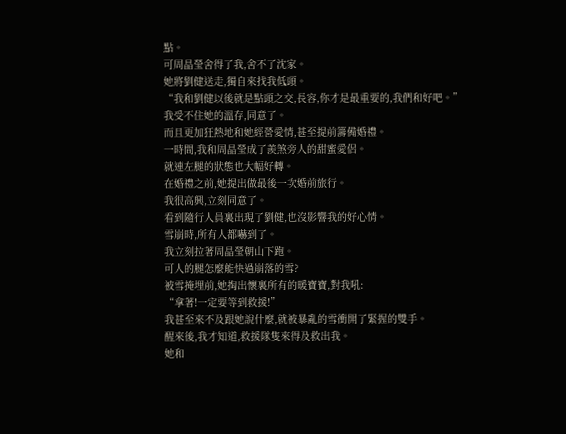點。
可周晶瑩舍得了我,舍不了沈家。
她將劉健送走,獨自來找我低頭。
“我和劉健以後就是點頭之交,長容,你才是最重要的,我們和好吧。”
我受不住她的溫存,同意了。
而且更加狂熱地和她經營愛情,甚至提前籌備婚禮。
一時間,我和周晶瑩成了羨煞旁人的甜蜜愛侶。
就連左腿的狀態也大幅好轉。
在婚禮之前,她提出做最後一次婚前旅行。
我很高興,立刻同意了。
看到隨行人員裏出現了劉健,也沒影響我的好心情。
雪崩時,所有人都嚇到了。
我立刻拉著周晶瑩朝山下跑。
可人的腿怎麼能快過崩落的雪?
被雪掩埋前,她掏出懷裏所有的暖寶寶,對我吼:
“拿著!一定要等到救援!”
我甚至來不及跟她說什麼,就被暴亂的雪衝開了緊握的雙手。
醒來後,我才知道,救援隊隻來得及救出我。
她和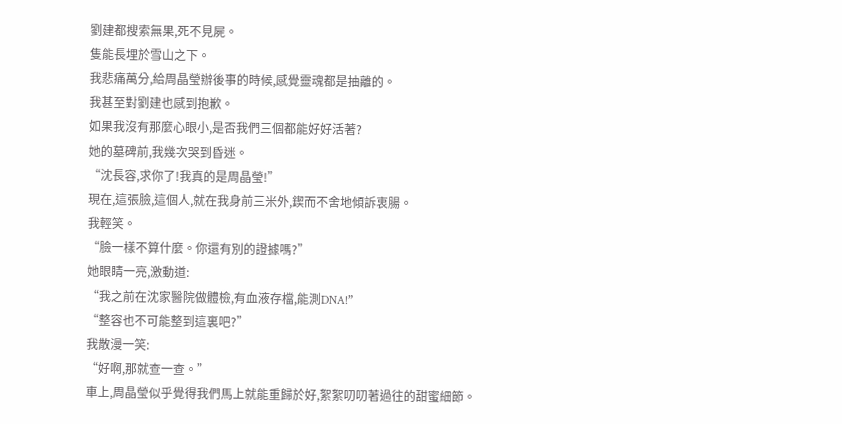劉建都搜索無果,死不見屍。
隻能長埋於雪山之下。
我悲痛萬分,給周晶瑩辦後事的時候,感覺靈魂都是抽離的。
我甚至對劉建也感到抱歉。
如果我沒有那麼心眼小,是否我們三個都能好好活著?
她的墓碑前,我幾次哭到昏迷。
“沈長容,求你了!我真的是周晶瑩!”
現在,這張臉,這個人,就在我身前三米外,鍥而不舍地傾訴衷腸。
我輕笑。
“臉一樣不算什麼。你還有別的證據嗎?”
她眼睛一亮,激動道:
“我之前在沈家醫院做體檢,有血液存檔,能測DNA!”
“整容也不可能整到這裏吧?”
我散漫一笑:
“好啊,那就查一查。”
車上,周晶瑩似乎覺得我們馬上就能重歸於好,絮絮叨叨著過往的甜蜜細節。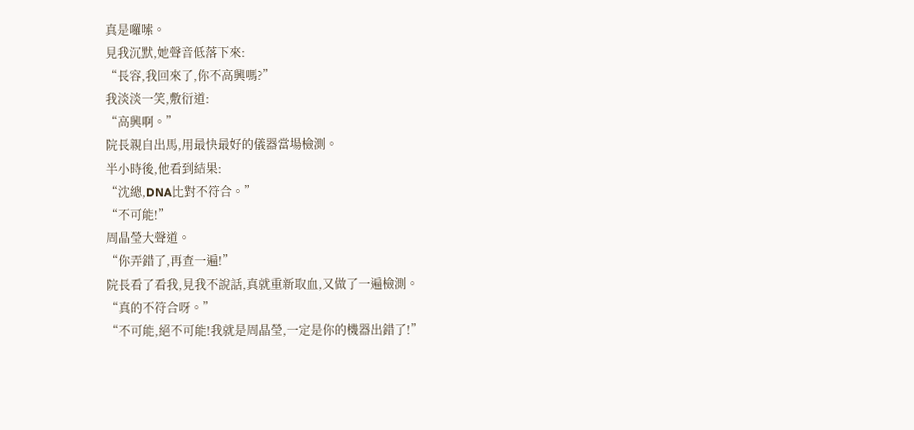真是囉嗦。
見我沉默,她聲音低落下來:
“長容,我回來了,你不高興嗎?”
我淡淡一笑,敷衍道:
“高興啊。”
院長親自出馬,用最快最好的儀器當場檢測。
半小時後,他看到結果:
“沈總,DNA比對不符合。”
“不可能!”
周晶瑩大聲道。
“你弄錯了,再查一遍!”
院長看了看我,見我不說話,真就重新取血,又做了一遍檢測。
“真的不符合呀。”
“不可能,絕不可能!我就是周晶瑩,一定是你的機器出錯了!”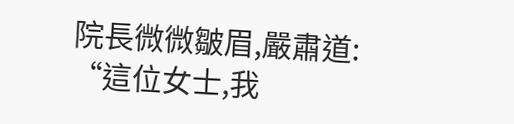院長微微皺眉,嚴肅道:
“這位女士,我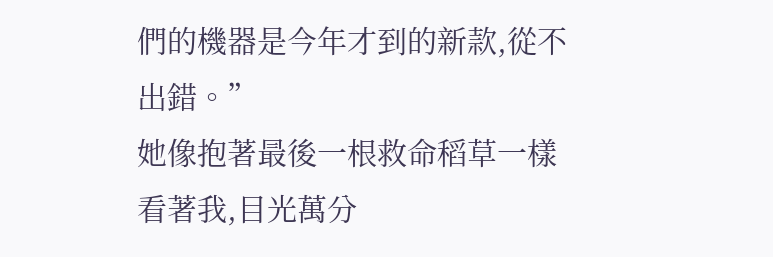們的機器是今年才到的新款,從不出錯。”
她像抱著最後一根救命稻草一樣看著我,目光萬分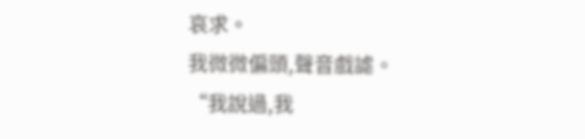哀求。
我微微偏頭,聲音戲謔。
“我說過,我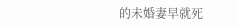的未婚妻早就死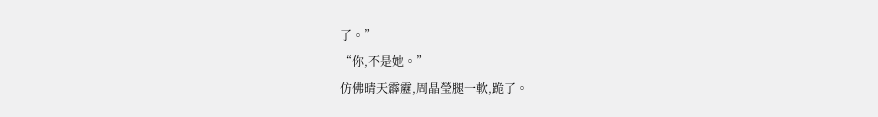了。”
“你,不是她。”
仿佛晴天霹靂,周晶瑩腿一軟,跪了。